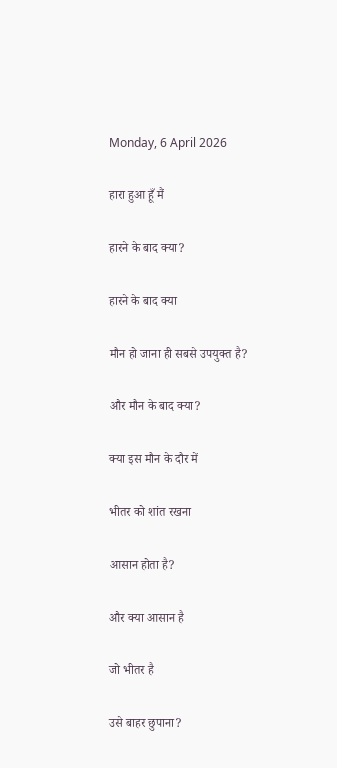Monday, 6 April 2026

हारा हुआ हूँ मैं

हारने के बाद क्या?

हारने के बाद क्या

मौन हो जाना ही सबसे उपयुक्त है?

और मौन के बाद क्या?

क्या इस मौन के दौर में

भीतर को शांत रखना

आसान होता है?

और क्या आसान है

जो भीतर है

उसे बाहर छुपाना?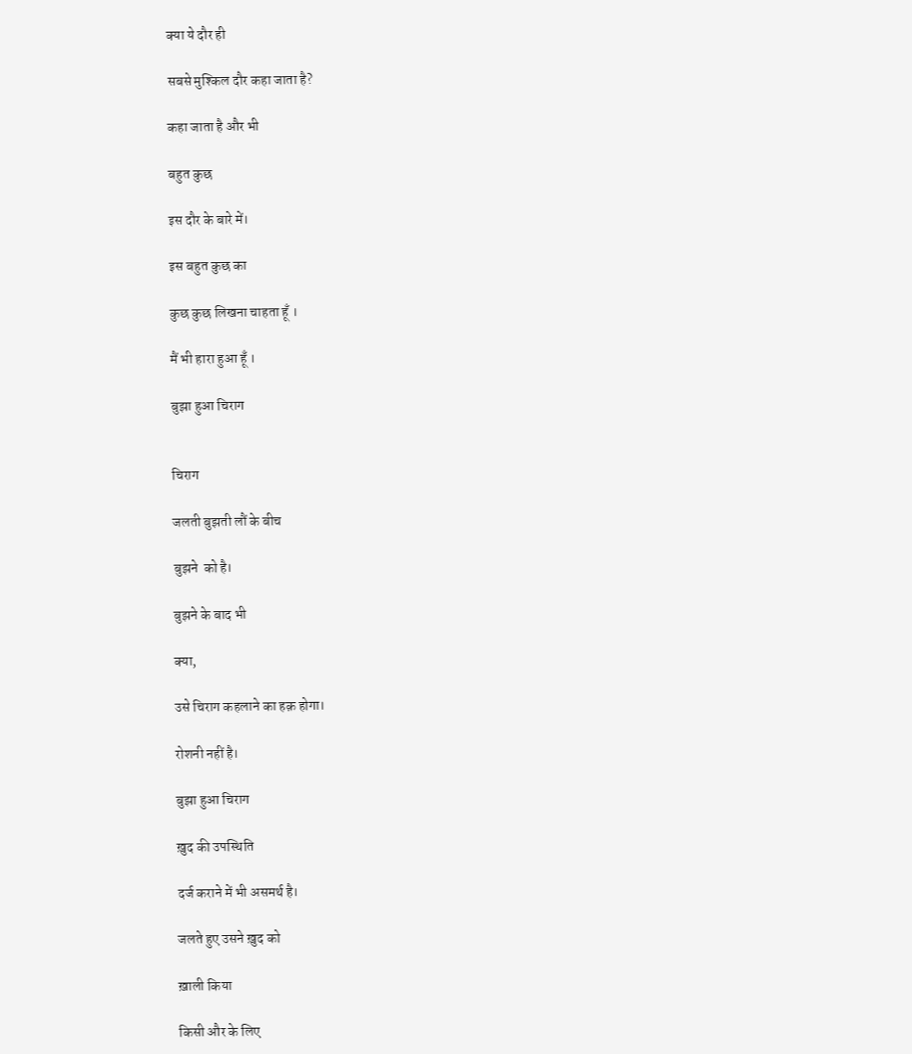क्या ये दौर ही

सबसे मुश्किल दौर कहा जाता है?

कहा जाता है और भी

बहुत कुछ

इस दौर के बारे में।

इस बहुत कुछ का

कुछ कुछ लिखना चाहता हूँ ।

मैं भी हारा हुआ हूँ ।

बुझा हुआ चिराग


चिराग

जलती बुझती लौं के बीच

बुझने  को है।

बुझने के बाद भी

क्या,

उसे चिराग कहलाने का हक़ होगा।

रोशनी नहीं है।

बुझा हुआ चिराग

ख़ुद की उपस्थिति

दर्ज कराने में भी असमर्थ है।

जलते हुए उसने ख़ुद को

ख़ाली किया

किसी और के लिए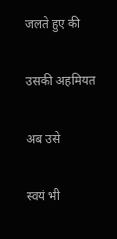जलते हुए की

उसकी अहमियत

अब उसे

स्वयं भी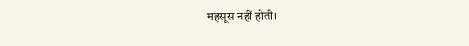महसूस नहीं होती।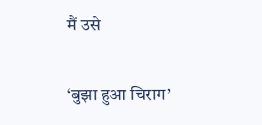मैं उसे

‘बुझा हुआ चिराग’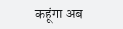कहूंगा अब